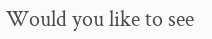Would you like to see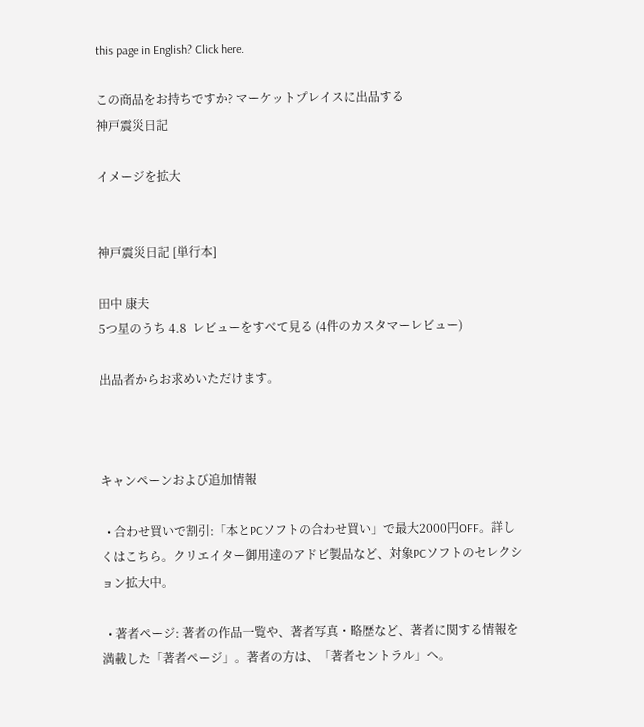this page in English? Click here.

この商品をお持ちですか? マーケットプレイスに出品する
神戸震災日記

イメージを拡大


神戸震災日記 [単行本]

田中 康夫
5つ星のうち 4.8  レビューをすべて見る (4件のカスタマーレビュー)

出品者からお求めいただけます。



キャンペーンおよび追加情報

  • 合わせ買いで割引:「本とPCソフトの合わせ買い」で最大2000円OFF。詳しくはこちら。クリエイター御用達のアドビ製品など、対象PCソフトのセレクション拡大中。

  • 著者ページ: 著者の作品一覧や、著者写真・略歴など、著者に関する情報を満載した「著者ページ」。著者の方は、「著者セントラル」へ。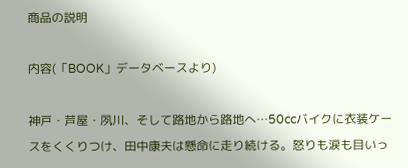商品の説明

内容(「BOOK」データベースより)

神戸・芦屋・夙川、そして路地から路地へ…50ccバイクに衣装ケースをくくりつけ、田中康夫は懸命に走り続ける。怒りも涙も目いっ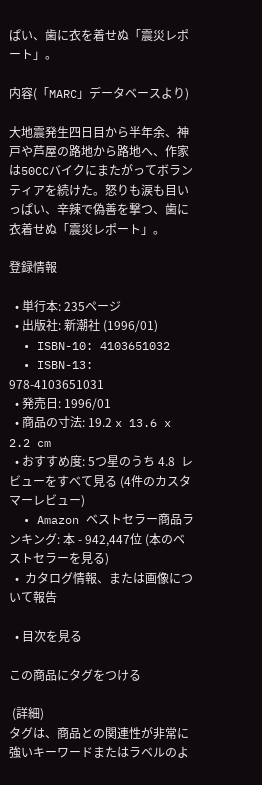ぱい、歯に衣を着せぬ「震災レポート」。

内容(「MARC」データベースより)

大地震発生四日目から半年余、神戸や芦屋の路地から路地へ、作家は50CCバイクにまたがってボランティアを続けた。怒りも涙も目いっぱい、辛辣で偽善を撃つ、歯に衣着せぬ「震災レポート」。

登録情報

  • 単行本: 235ページ
  • 出版社: 新潮社 (1996/01)
  • ISBN-10: 4103651032
  • ISBN-13: 978-4103651031
  • 発売日: 1996/01
  • 商品の寸法: 19.2 x 13.6 x 2.2 cm
  • おすすめ度: 5つ星のうち 4.8  レビューをすべて見る (4件のカスタマーレビュー)
  • Amazon ベストセラー商品ランキング: 本 - 942,447位 (本のベストセラーを見る)
  •  カタログ情報、または画像について報告

  • 目次を見る

この商品にタグをつける

 (詳細)
タグは、商品との関連性が非常に強いキーワードまたはラベルのよ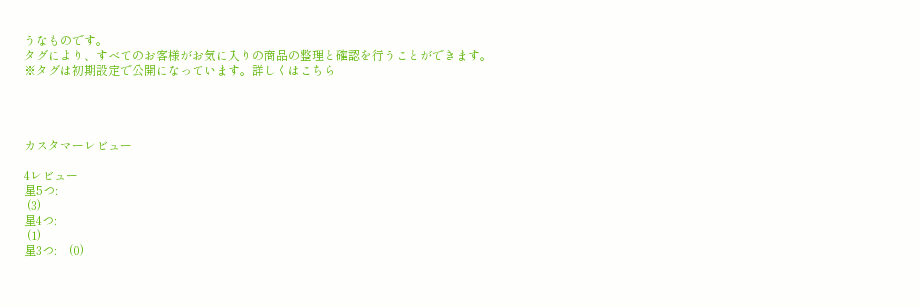うなものです。
タグにより、すべてのお客様がお気に入りの商品の整理と確認を行うことができます。
※タグは初期設定で公開になっています。詳しくはこちら




カスタマーレビュー

4レビュー
星5つ:
 (3)
星4つ:
 (1)
星3つ:    (0)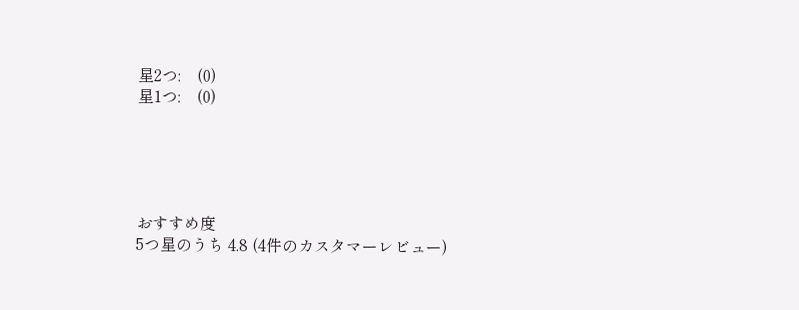星2つ:    (0)
星1つ:    (0)





おすすめ度
5つ星のうち 4.8 (4件のカスタマーレビュー)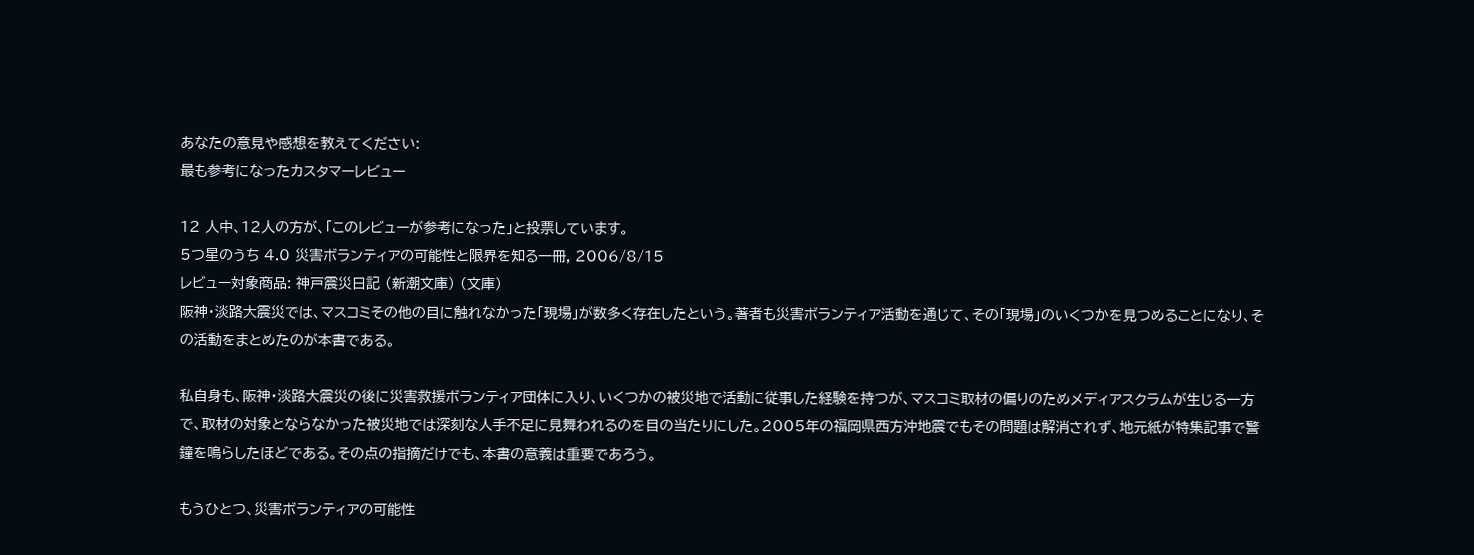あなたの意見や感想を教えてください:
最も参考になったカスタマーレビュー

12 人中、12人の方が、「このレビューが参考になった」と投票しています。
5つ星のうち 4.0 災害ボランティアの可能性と限界を知る一冊, 2006/8/15
レビュー対象商品: 神戸震災日記 (新潮文庫) (文庫)
阪神・淡路大震災では、マスコミその他の目に触れなかった「現場」が数多く存在したという。著者も災害ボランティア活動を通じて、その「現場」のいくつかを見つめることになり、その活動をまとめたのが本書である。

私自身も、阪神・淡路大震災の後に災害救援ボランティア団体に入り、いくつかの被災地で活動に従事した経験を持つが、マスコミ取材の偏りのためメディアスクラムが生じる一方で、取材の対象とならなかった被災地では深刻な人手不足に見舞われるのを目の当たりにした。2005年の福岡県西方沖地震でもその問題は解消されず、地元紙が特集記事で警鐘を鳴らしたほどである。その点の指摘だけでも、本書の意義は重要であろう。

もうひとつ、災害ボランティアの可能性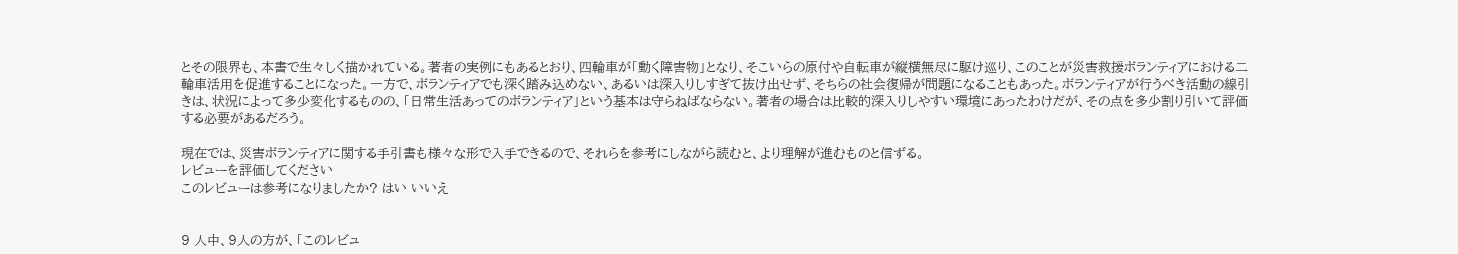とその限界も、本書で生々しく描かれている。著者の実例にもあるとおり、四輪車が「動く障害物」となり、そこいらの原付や自転車が縦横無尽に駆け巡り、このことが災害救援ボランティアにおける二輪車活用を促進することになった。一方で、ボランティアでも深く踏み込めない、あるいは深入りしすぎて抜け出せず、そちらの社会復帰が問題になることもあった。ボランティアが行うべき活動の線引きは、状況によって多少変化するものの、「日常生活あってのボランティア」という基本は守らねばならない。著者の場合は比較的深入りしやすい環境にあったわけだが、その点を多少割り引いて評価する必要があるだろう。

現在では、災害ボランティアに関する手引書も様々な形で入手できるので、それらを参考にしながら読むと、より理解が進むものと信ずる。
レビューを評価してください
このレビューは参考になりましたか? はい いいえ


9 人中、9人の方が、「このレビュ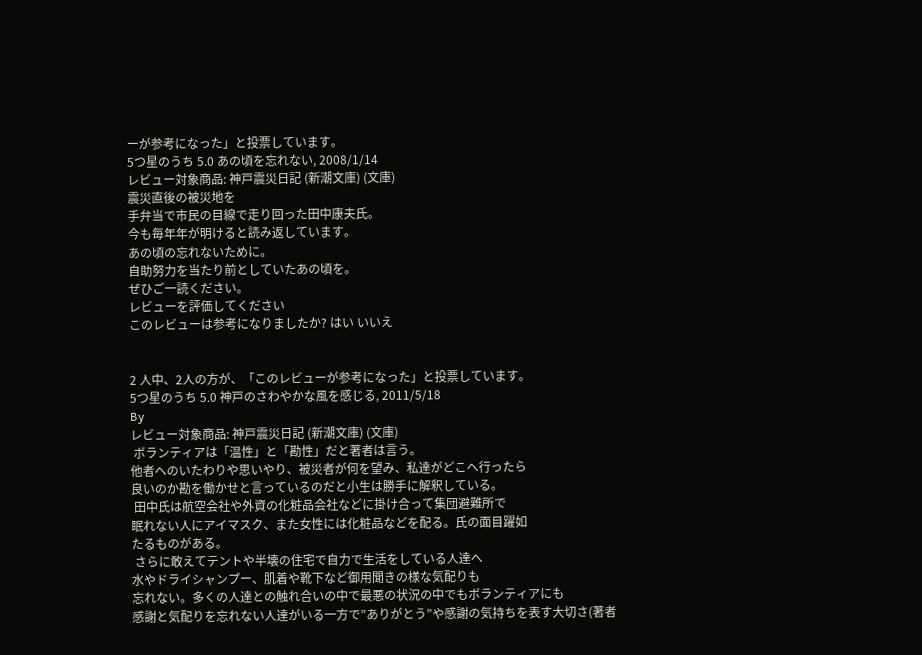ーが参考になった」と投票しています。
5つ星のうち 5.0 あの頃を忘れない, 2008/1/14
レビュー対象商品: 神戸震災日記 (新潮文庫) (文庫)
震災直後の被災地を
手弁当で市民の目線で走り回った田中康夫氏。
今も毎年年が明けると読み返しています。
あの頃の忘れないために。
自助努力を当たり前としていたあの頃を。
ぜひご一読ください。
レビューを評価してください
このレビューは参考になりましたか? はい いいえ


2 人中、2人の方が、「このレビューが参考になった」と投票しています。
5つ星のうち 5.0 神戸のさわやかな風を感じる, 2011/5/18
By
レビュー対象商品: 神戸震災日記 (新潮文庫) (文庫)
 ボランティアは「温性」と「勘性」だと著者は言う。
他者へのいたわりや思いやり、被災者が何を望み、私達がどこへ行ったら
良いのか勘を働かせと言っているのだと小生は勝手に解釈している。
 田中氏は航空会社や外資の化粧品会社などに掛け合って集団避難所で
眠れない人にアイマスク、また女性には化粧品などを配る。氏の面目躍如
たるものがある。
 さらに敢えてテントや半壊の住宅で自力で生活をしている人達へ
水やドライシャンプー、肌着や靴下など御用聞きの様な気配りも
忘れない。多くの人達との触れ合いの中で最悪の状況の中でもボランティアにも
感謝と気配りを忘れない人達がいる一方で”ありがとう”や感謝の気持ちを表す大切さ(著者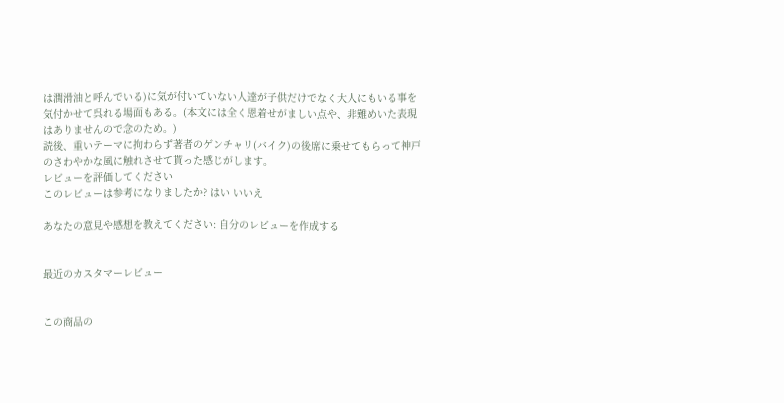は潤滑油と呼んでいる)に気が付いていない人達が子供だけでなく大人にもいる事を気付かせて呉れる場面もある。(本文には全く恩着せがましい点や、非難めいた表現はありませんので念のため。)
読後、重いテーマに拘わらず著者のゲンチャリ(バイク)の後席に乗せてもらって神戸のさわやかな風に触れさせて貰った感じがします。
レビューを評価してください
このレビューは参考になりましたか? はい いいえ

あなたの意見や感想を教えてください: 自分のレビューを作成する


最近のカスタマーレビュー


この商品の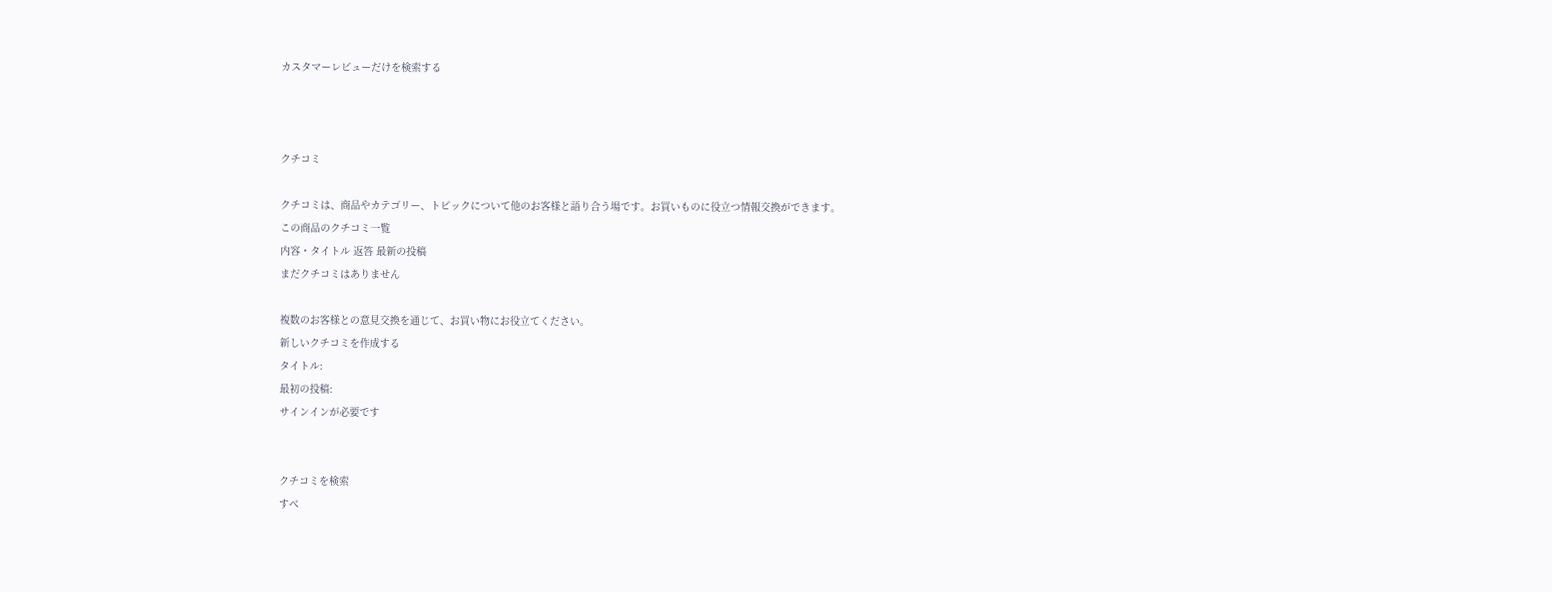カスタマーレビューだけを検索する



クチコミ

クチコミは、商品やカテゴリー、トピックについて他のお客様と語り合う場です。お買いものに役立つ情報交換ができます。
この商品のクチコミ一覧
内容・タイトル 返答 最新の投稿
まだクチコミはありません

複数のお客様との意見交換を通じて、お買い物にお役立てください。
新しいクチコミを作成する
タイトル:
最初の投稿:
サインインが必要です


クチコミを検索
すべ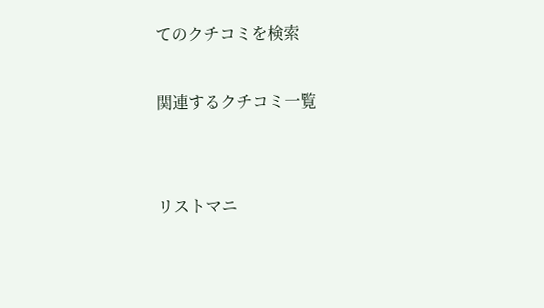てのクチコミを検索

関連するクチコミ一覧


リストマニ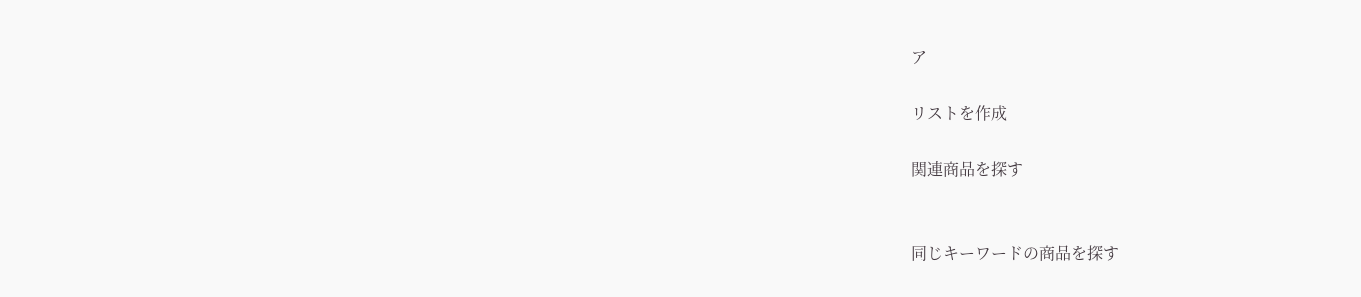ア

リストを作成

関連商品を探す


同じキーワードの商品を探す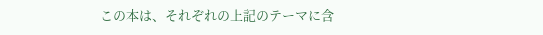この本は、それぞれの上記のテーマに含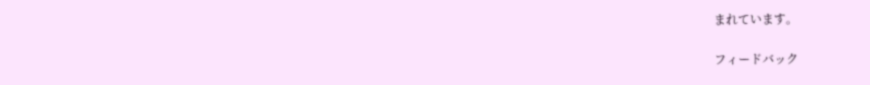まれています。

フィードバック